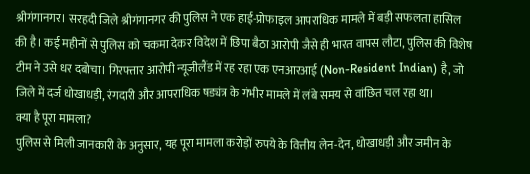श्रीगंगानगर। सरहदी जिले श्रीगंगानगर की पुलिस ने एक हाई-प्रोफाइल आपराधिक मामले में बड़ी सफलता हासिल की है। कई महीनों से पुलिस को चकमा देकर विदेश में छिपा बैठा आरोपी जैसे ही भारत वापस लौटा, पुलिस की विशेष टीम ने उसे धर दबोचा। गिरफ्तार आरोपी न्यूजीलैंड में रह रहा एक एनआरआई (Non-Resident Indian) है, जो जिले में दर्ज धोखाधड़ी, रंगदारी और आपराधिक षड्यंत्र के गंभीर मामले में लंबे समय से वांछित चल रहा था।
क्या है पूरा मामला?
पुलिस से मिली जानकारी के अनुसार, यह पूरा मामला करोड़ों रुपये के वित्तीय लेन-देन, धोखाधड़ी और जमीन के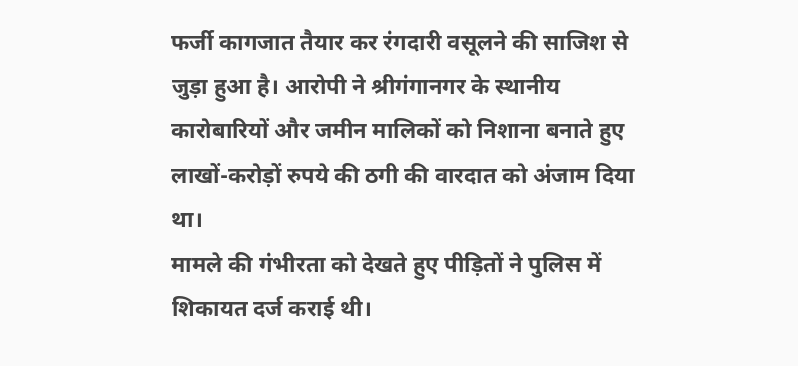फर्जी कागजात तैयार कर रंगदारी वसूलने की साजिश से जुड़ा हुआ है। आरोपी ने श्रीगंगानगर के स्थानीय कारोबारियों और जमीन मालिकों को निशाना बनाते हुए लाखों-करोड़ों रुपये की ठगी की वारदात को अंजाम दिया था।
मामले की गंभीरता को देखते हुए पीड़ितों ने पुलिस में शिकायत दर्ज कराई थी।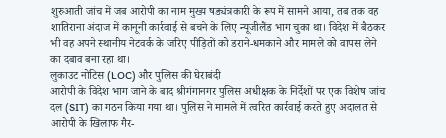शुरुआती जांच में जब आरोपी का नाम मुख्य षड्यंत्रकारी के रूप में सामने आया, तब तक वह शातिराना अंदाज में कानूनी कार्रवाई से बचने के लिए न्यूजीलैंड भाग चुका था। विदेश में बैठकर भी वह अपने स्थानीय नेटवर्क के जरिए पीड़ितों को डराने-धमकाने और मामले को वापस लेने का दबाव बना रहा था।
लुकाउट नोटिस (LOC) और पुलिस की घेराबंदी
आरोपी के विदेश भाग जाने के बाद श्रीगंगानगर पुलिस अधीक्षक के निर्देशों पर एक विशेष जांच दल (SIT) का गठन किया गया था। पुलिस ने मामले में त्वरित कार्रवाई करते हुए अदालत से आरोपी के खिलाफ गैर-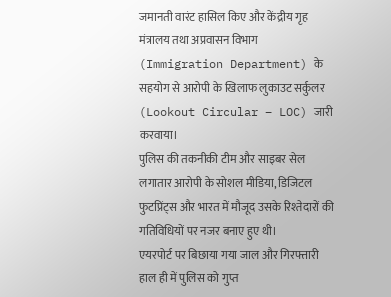जमानती वारंट हासिल किए और केंद्रीय गृह मंत्रालय तथा अप्रवासन विभाग (Immigration Department) के सहयोग से आरोपी के खिलाफ लुकाउट सर्कुलर (Lookout Circular – LOC) जारी करवाया।
पुलिस की तकनीकी टीम और साइबर सेल लगातार आरोपी के सोशल मीडिया, डिजिटल फुटप्रिंट्स और भारत में मौजूद उसके रिश्तेदारों की गतिविधियों पर नजर बनाए हुए थी।
एयरपोर्ट पर बिछाया गया जाल और गिरफ्तारी
हाल ही में पुलिस को गुप्त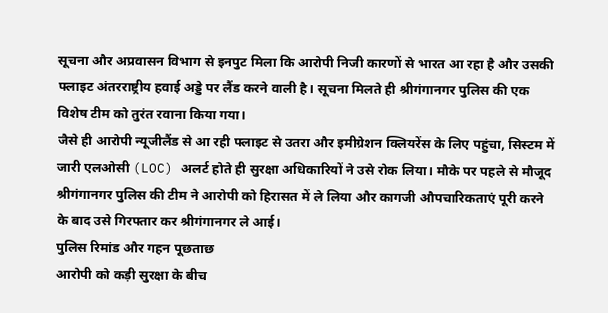सूचना और अप्रवासन विभाग से इनपुट मिला कि आरोपी निजी कारणों से भारत आ रहा है और उसकी फ्लाइट अंतरराष्ट्रीय हवाई अड्डे पर लैंड करने वाली है। सूचना मिलते ही श्रीगंगानगर पुलिस की एक विशेष टीम को तुरंत रवाना किया गया।
जैसे ही आरोपी न्यूजीलैंड से आ रही फ्लाइट से उतरा और इमीग्रेशन क्लियरेंस के लिए पहुंचा, सिस्टम में जारी एलओसी (LOC) अलर्ट होते ही सुरक्षा अधिकारियों ने उसे रोक लिया। मौके पर पहले से मौजूद श्रीगंगानगर पुलिस की टीम ने आरोपी को हिरासत में ले लिया और कागजी औपचारिकताएं पूरी करने के बाद उसे गिरफ्तार कर श्रीगंगानगर ले आई।
पुलिस रिमांड और गहन पूछताछ
आरोपी को कड़ी सुरक्षा के बीच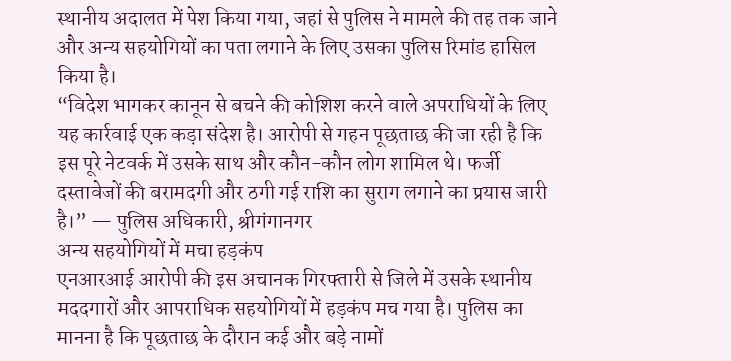स्थानीय अदालत में पेश किया गया, जहां से पुलिस ने मामले की तह तक जाने और अन्य सहयोगियों का पता लगाने के लिए उसका पुलिस रिमांड हासिल किया है।
“विदेश भागकर कानून से बचने की कोशिश करने वाले अपराधियों के लिए यह कार्रवाई एक कड़ा संदेश है। आरोपी से गहन पूछताछ की जा रही है कि इस पूरे नेटवर्क में उसके साथ और कौन-कौन लोग शामिल थे। फर्जी दस्तावेजों की बरामदगी और ठगी गई राशि का सुराग लगाने का प्रयास जारी है।” — पुलिस अधिकारी, श्रीगंगानगर
अन्य सहयोगियों में मचा हड़कंप
एनआरआई आरोपी की इस अचानक गिरफ्तारी से जिले में उसके स्थानीय मददगारों और आपराधिक सहयोगियों में हड़कंप मच गया है। पुलिस का मानना है कि पूछताछ के दौरान कई और बड़े नामों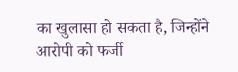का खुलासा हो सकता है, जिन्होंने आरोपी को फर्जी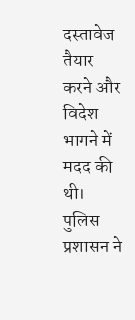दस्तावेज तैयार करने और विदेश भागने में मदद की थी। पुलिस प्रशासन ने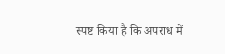स्पष्ट किया है कि अपराध में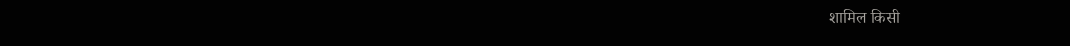शामिल किसी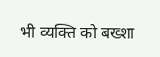भी व्यक्ति को बख्शा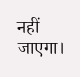नहीं जाएगा।